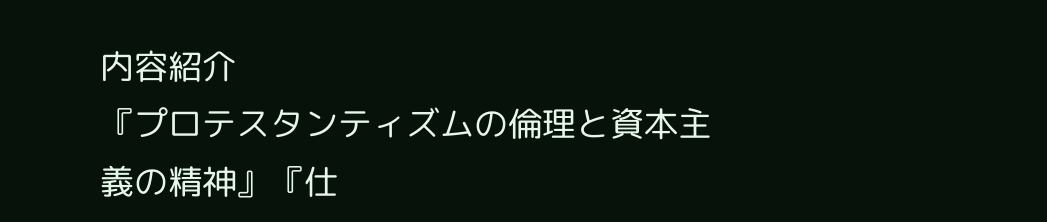内容紹介
『プロテスタンティズムの倫理と資本主義の精神』『仕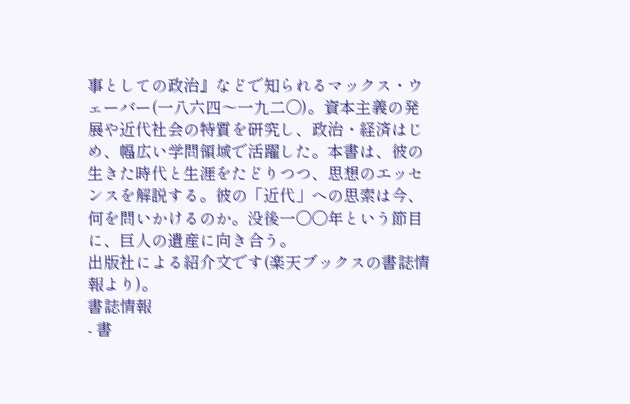事としての政治』などで知られるマックス・ウェーバー(一八六四〜一九二〇)。資本主義の発展や近代社会の特質を研究し、政治・経済はじめ、幅広い学問領域で活躍した。本書は、彼の生きた時代と生涯をたどりつつ、思想のエッセンスを解説する。彼の「近代」への思索は今、何を問いかけるのか。没後一〇〇年という節目に、巨人の遺産に向き合う。
出版社による紹介文です(楽天ブックスの書誌情報より)。
書誌情報
- 書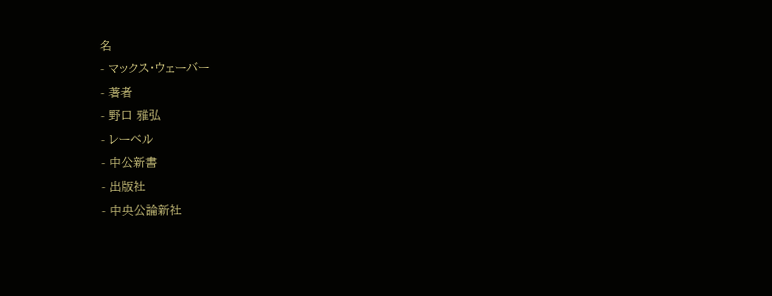名
- マックス・ウェーバー
- 著者
- 野口 雅弘
- レーベル
- 中公新書
- 出版社
- 中央公論新社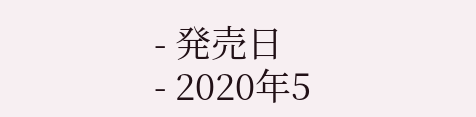- 発売日
- 2020年5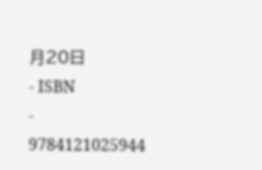月20日
- ISBN
- 9784121025944